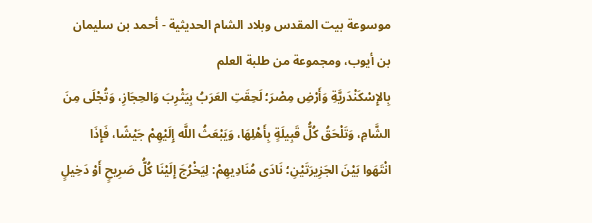موسوعة بيت المقدس وبلاد الشام الحديثية - أحمد بن سليمان بن أيوب، ومجموعة من طلبة العلم
بِالإِسْكَنْدَريَّةِ وَأَرْضِ مِصْرَ؛ لَحِقَتِ العَرَبُ بِيَثْرِبَ وَالحِجَازِ، وَتُجْلَى مِنَ الشَّامِ، وَتَلْحَقُ كُلُّ قَبِيلَةٍ بِأَهْلِهَا، وَيَبْعَثُ اللَّه إِلَيْهِمْ جَيْشًا، فَإِذَا انْتَهَوا بَيْنَ الجَزِيرَتَيْنِ؛ نَادَى مُنَادِيهِمْ: لِيَخْرُجَ إِلَيْنَا كُلُّ صَرِيحٍ أَوْ دَخِيلٍ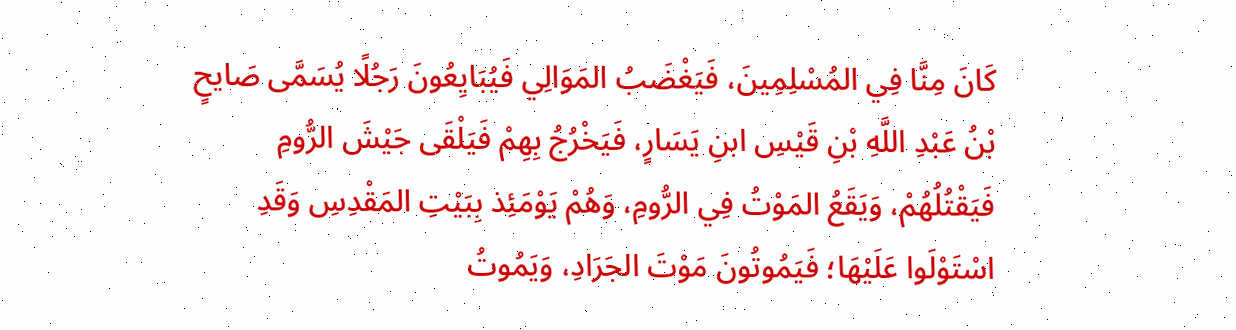كَانَ مِنَّا فِي المُسْلِمِينَ، فَيَغْضَبُ المَوَالِي فَيُبَايِعُونَ رَجُلًا يُسَمَّى صَايحٍ بْنُ عَبْدِ اللَّهِ بْنِ قَيْسِ ابنِ يَسَارٍ، فَيَخْرُجُ بِهِمْ فَيَلْقَى جَيْشَ الرُّومِ فَيَقْتُلُهُمْ، وَيَقَعُ المَوْتُ فِي الرُّومِ، وَهُمْ يَوْمَئِذ بِبَيْتِ المَقْدِسِ وَقَدِ اسْتَوْلَوا عَلَيْهَا؛ فَيَمُوتُونَ مَوْتَ الجَرَادِ، وَيَمُوتُ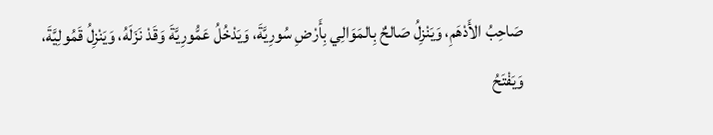صَاحِبُ الأَدْهَمِ، وَيَنْزِلُ صَالحٌ بِالمَوَالِي بِأَرْضِ سُورِيَّةَ، وَيَدْخُلُ عَمُّورِيَّةَ وَقَدْ نَزَلَهُ، وَيَنْزِلُ قَمُولِيَّةَ، وَيَفْتَحُ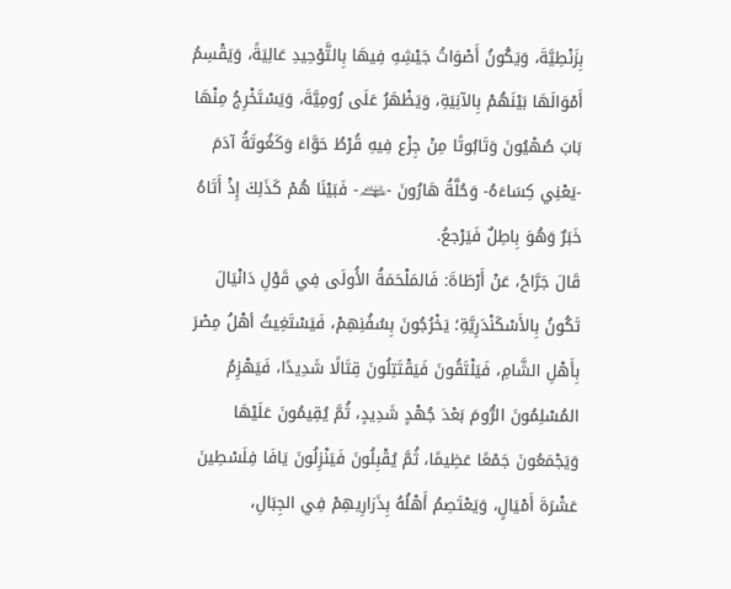بِزَنْطِيَّةَ، وَيَكُونُ أَصْوَاتُ جَيْشِهِ فِيهَا بِالتَّوْحِيدِ عَالِيَةً، وَيَقْسِمُ أَمْوَالَهَا بَيْنَهُمْ بِالآنِيَةِ، وَيَظْهَرُ عَلَى رُومِيَّةَ، وَيَسْتَخْرِجُ مِنْهَا بَابَ صُهْيُونَ وَتَابُوتًا مِنْ جِزْع فِيهِ قُرْطُ حَوَّاءَ وَكَغُوتَةُ آدَمَ -يَعْنِي كِسَاءَهُ- وَحُلَّةُ هَارُونَ -﵈- فَبَيْنَا هُمْ كَذَلِكَ إِذْ أَتَاهُ خَبَرٌ وَهُوَ بِاطِلٌ فَيَرْجعُ.
قَالَ جَرَّاحُ، عَنْ أَرْطَاةَ: فَالمَلْحَمَةُ الأُولَى فِي قَوْلِ دَانْيَالَ تَكُونُ بِالأَسْكَنْدَرِيَّةِ؛ يَخْرُجُونَ بِسُفُنِهِمْ، فَيَسْتَغِيثُ أهْلُ مِصْرَ بِأَهْلِ الشَّامِ، فَيَلْتَقُونَ فَيَقْتَتِلُونَ قِتَالًا شَدِيدًا، فَيَهْزِمُ المُسْلِمُونَ الرُّومَ بَعْدَ جُهْدٍ شَدِيدٍ، ثُمَّ يُقِيمُونَ عَلَيْهَا وَيَجْمَعُونَ جَمْعًا عَظِيمًا، ثُمَّ يُقْبِلُونَ فَيَنْزِلُونَ يَافَا فِلَسْطِينَ عَشْرَةَ أَمْيَالٍ، وَيَعْتَصِمُ أَهْلُهُ بِذَرَارِيهِمْ فِي الجِبَالِ،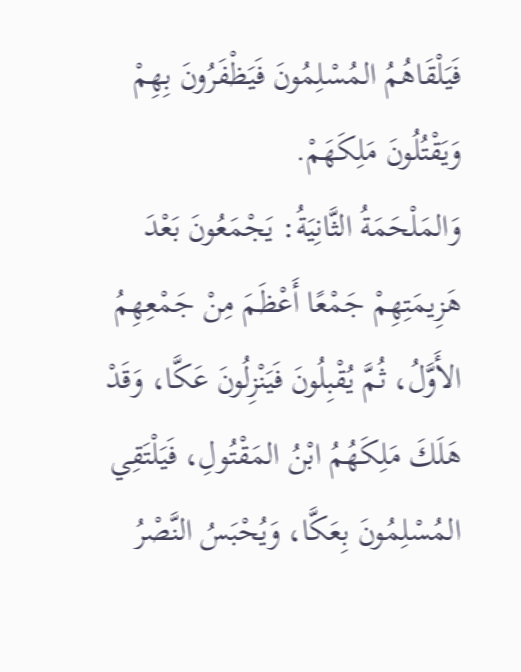فَيَلْقَاهُمُ المُسْلِمُونَ فَيَظْفَرُونَ بِهِمْ وَيَقْتُلُونَ مَلِكَهَمْ.
وَالمَلْحَمَةُ الثَّانِيَةُ: يَجْمَعُونَ بَعْدَ هَزِيمَتِهِمْ جَمْعًا أَعْظَمَ مِنْ جَمْعِهِمُ الأَوَّلُ، ثُمَّ يُقْبِلُونَ فَيَنْزِلُونَ عَكَّا، وَقَدْ هَلَكَ مَلِكَهُمُ ابْنُ المَقْتُولِ، فَيَلْتَقِي المُسْلِمُونَ بِعَكَّا، وَيُحْبَسُ النَّصْرُ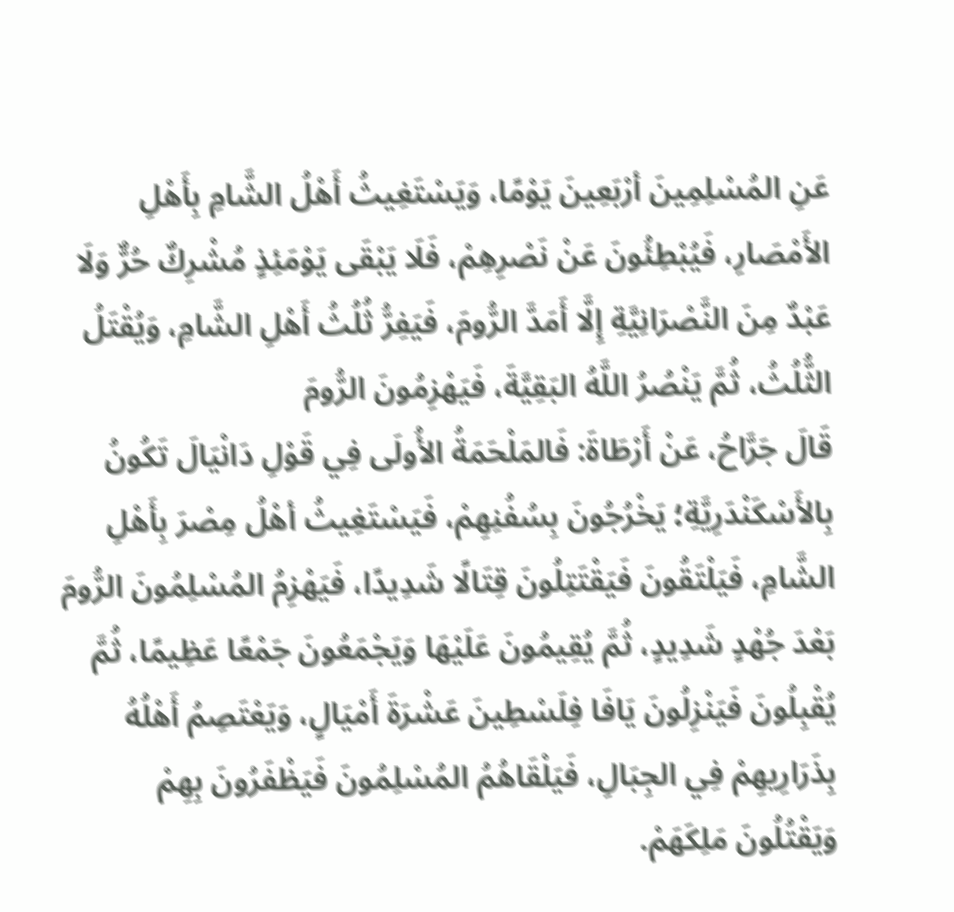عَنِ المُسْلِمِينَ أرْبَعِينَ يَوْمًا، وَيَسْتَغِيثُ أَهْلُ الشَّامِ بِأَهْلِ الأَمْصَارِ، فَيُبْطِئُونَ عَنْ نَصْرِهِمْ، فَلَا يَبْقَى يَوْمَئِذٍ مُشْرِكٌ حُرٌّ وَلَا عَبْدٌ مِنَ النَّصْرَانِيَّةِ إِلَّا أَمَدَّ الرُّومَ، فَيَفِرُّ ثُلُثُ أَهْلِ الشَّامِ، وَيُقْتَلُ الثُّلُثُ، ثُمَّ يَنْصُرُ اللَّهُ البَقِيَّةَ، فَيَهْزِمُونَ الرُّومَ
قَالَ جَرَّاحُ، عَنْ أَرْطَاةَ: فَالمَلْحَمَةُ الأُولَى فِي قَوْلِ دَانْيَالَ تَكُونُ بِالأَسْكَنْدَرِيَّةِ؛ يَخْرُجُونَ بِسُفُنِهِمْ، فَيَسْتَغِيثُ أهْلُ مِصْرَ بِأَهْلِ الشَّامِ، فَيَلْتَقُونَ فَيَقْتَتِلُونَ قِتَالًا شَدِيدًا، فَيَهْزِمُ المُسْلِمُونَ الرُّومَ بَعْدَ جُهْدٍ شَدِيدٍ، ثُمَّ يُقِيمُونَ عَلَيْهَا وَيَجْمَعُونَ جَمْعًا عَظِيمًا، ثُمَّ يُقْبِلُونَ فَيَنْزِلُونَ يَافَا فِلَسْطِينَ عَشْرَةَ أَمْيَالٍ، وَيَعْتَصِمُ أَهْلُهُ بِذَرَارِيهِمْ فِي الجِبَالِ، فَيَلْقَاهُمُ المُسْلِمُونَ فَيَظْفَرُونَ بِهِمْ وَيَقْتُلُونَ مَلِكَهَمْ.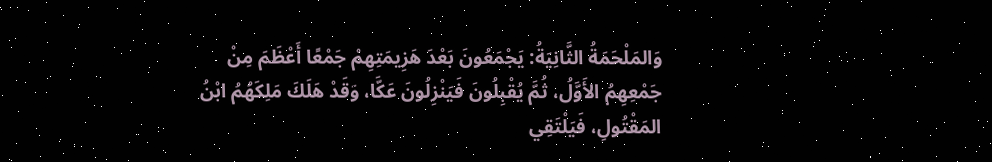وَالمَلْحَمَةُ الثَّانِيَةُ: يَجْمَعُونَ بَعْدَ هَزِيمَتِهِمْ جَمْعًا أَعْظَمَ مِنْ جَمْعِهِمُ الأَوَّلُ، ثُمَّ يُقْبِلُونَ فَيَنْزِلُونَ عَكَّا، وَقَدْ هَلَكَ مَلِكَهُمُ ابْنُ المَقْتُولِ، فَيَلْتَقِي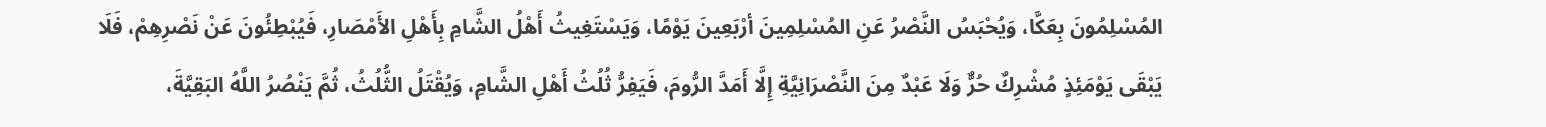المُسْلِمُونَ بِعَكَّا، وَيُحْبَسُ النَّصْرُ عَنِ المُسْلِمِينَ أرْبَعِينَ يَوْمًا، وَيَسْتَغِيثُ أَهْلُ الشَّامِ بِأَهْلِ الأَمْصَارِ، فَيُبْطِئُونَ عَنْ نَصْرِهِمْ، فَلَا يَبْقَى يَوْمَئِذٍ مُشْرِكٌ حُرٌّ وَلَا عَبْدٌ مِنَ النَّصْرَانِيَّةِ إِلَّا أَمَدَّ الرُّومَ، فَيَفِرُّ ثُلُثُ أَهْلِ الشَّامِ، وَيُقْتَلُ الثُّلُثُ، ثُمَّ يَنْصُرُ اللَّهُ البَقِيَّةَ،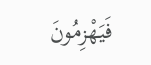فَيَهْزِمُونَ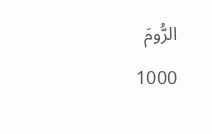الرُّومَ
1000